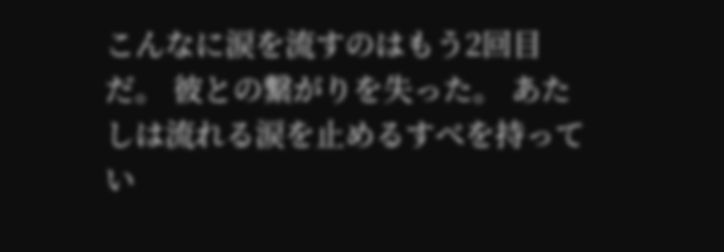こんなに涙を流すのはもう2回目だ。 彼との繋がりを失った。 あたしは流れる涙を止めるすべを持ってい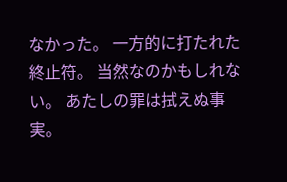なかった。 一方的に打たれた終止符。 当然なのかもしれない。 あたしの罪は拭えぬ事実。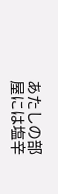あたしの部屋には塩辛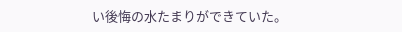い後悔の水たまりができていた。